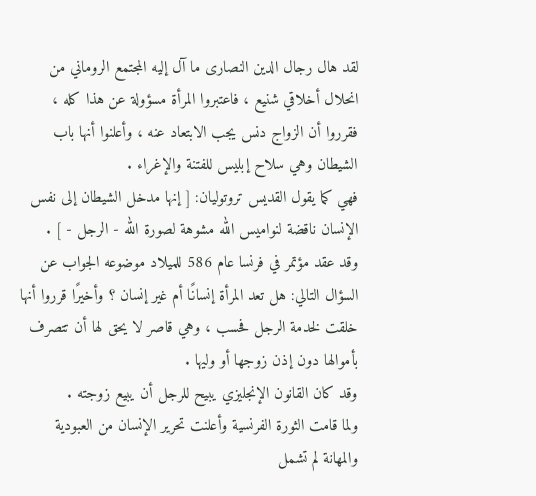لقد هال رجال الدين النصارى ما آل إليه المجتمع الروماني من انحلال أخلاقي شنيع ، فاعتبروا المرأة مسؤولة عن هذا كله ، فقرروا أن الزواج دنس يجب الابتعاد عنه ، وأعلنوا أنها باب الشيطان وهي سلاح إبليس للفتنة والإغراء .
فهي كما يقول القديس تروتوليان: [ إنها مدخل الشيطان إلى نفس الإنسان ناقضة لنواميس الله مشوهة لصورة الله - الرجل - ] .
وقد عقد مؤتمر في فرنسا عام 586 للميلاد موضوعه الجواب عن السؤال التالي: هل تعد المرأة إنسانًا أم غير إنسان ؟ وأخيرًا قرروا أنها خلقت لخدمة الرجل فحسب ، وهي قاصر لا يحق لها أن تتصرف بأموالها دون إذن زوجها أو وليها .
وقد كان القانون الإنجليزي يبيح للرجل أن يبيع زوجته .
ولما قامت الثورة الفرنسية وأعلنت تحرير الإنسان من العبودية والمهانة لم تشمل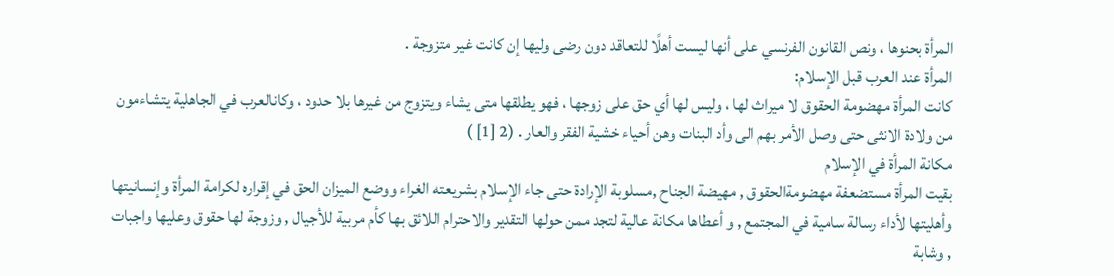المرأة بحنوها ، ونص القانون الفرنسي على أنها ليست أهلًا للتعاقد دون رضى وليها إن كانت غير متزوجة .
المرأة عند العرب قبل الإسلام:
كانت المرأة مهضومة الحقوق لا ميراث لها ، وليس لها أي حق على زوجها ، فهو يطلقها متى يشاء ويتزوج من غيرها بلا حدود ، وكانالعرب في الجاهلية يتشاءمون من ولادة الانثى حتى وصل الأمر بهم الى وأد البنات وهن أحياء خشية الفقر والعار . (2 [1] )
مكانة المرأة في الإسلام
بقيت المرأة مستضعفة مهضومةالحقوق , مهيضة الجناح ,مسلوبة الإرادة حتى جاء الإسلام بشريعته الغراء ووضع الميزان الحق في إقراره لكرامة المرأة وإنسانيتها وأهليتها لأداء رسالة سامية في المجتمع , و أعطاها مكانة عالية لتجد ممن حولها التقدير والاحترام اللائق بها كأم مربية للأجيال , وزوجة لها حقوق وعليها واجبات , وشابة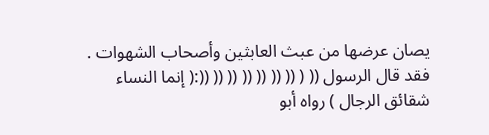يصان عرضها من عبث العابثين وأصحاب الشهوات . فقد قال الرسول (( ( (( (( (( (( (( (( ((:( إنما النساء شقائق الرجال ) رواه أبو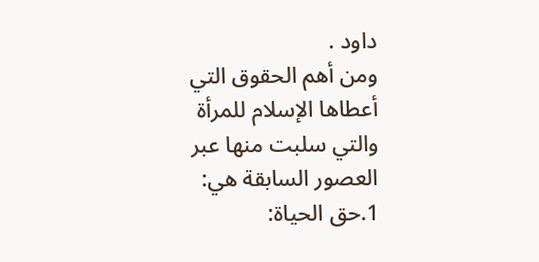داود .
ومن أهم الحقوق التي أعطاها الإسلام للمرأة والتي سلبت منها عبر العصور السابقة هي:
1.حق الحياة: